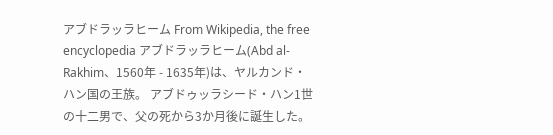アブドラッラヒーム From Wikipedia, the free encyclopedia アブドラッラヒーム(Abd al-Rakhim、1560年 - 1635年)は、ヤルカンド・ハン国の王族。 アブドゥッラシード・ハン1世の十二男で、父の死から3か月後に誕生した。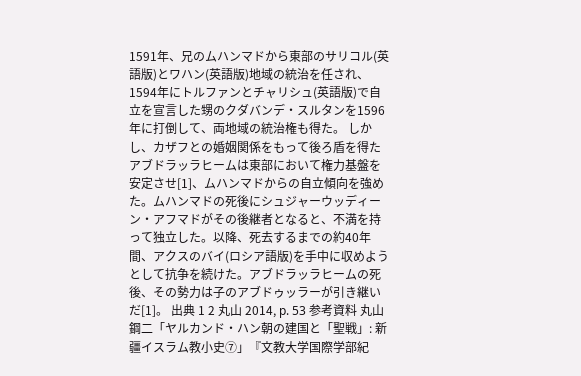1591年、兄のムハンマドから東部のサリコル(英語版)とワハン(英語版)地域の統治を任され、1594年にトルファンとチャリシュ(英語版)で自立を宣言した甥のクダバンデ・スルタンを1596年に打倒して、両地域の統治権も得た。 しかし、カザフとの婚姻関係をもって後ろ盾を得たアブドラッラヒームは東部において権力基盤を安定させ[1]、ムハンマドからの自立傾向を強めた。ムハンマドの死後にシュジャーウッディーン・アフマドがその後継者となると、不満を持って独立した。以降、死去するまでの約40年間、アクスのバイ(ロシア語版)を手中に収めようとして抗争を続けた。アブドラッラヒームの死後、その勢力は子のアブドゥッラーが引き継いだ[1]。 出典 1 2 丸山 2014, p. 53 参考資料 丸山鋼二「ヤルカンド・ハン朝の建国と「聖戦」: 新疆イスラム教小史⑦」『文教大学国際学部紀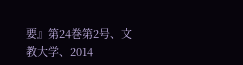要』第24巻第2号、文教大学、2014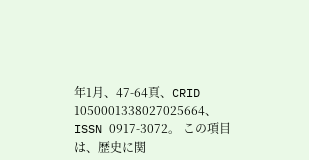年1月、47-64頁、CRID 1050001338027025664、ISSN 0917-3072。 この項目は、歴史に関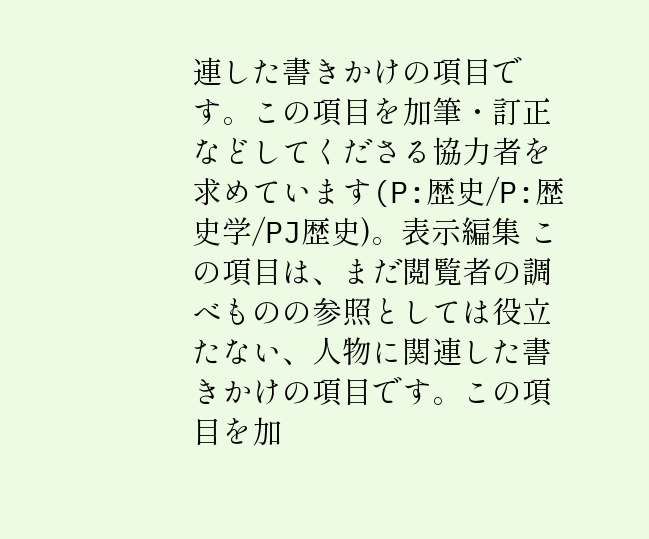連した書きかけの項目です。この項目を加筆・訂正などしてくださる協力者を求めています(P:歴史/P:歴史学/PJ歴史)。表示編集 この項目は、まだ閲覧者の調べものの参照としては役立たない、人物に関連した書きかけの項目です。この項目を加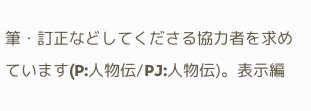筆・訂正などしてくださる協力者を求めています(P:人物伝/PJ:人物伝)。表示編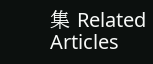集 Related Articles